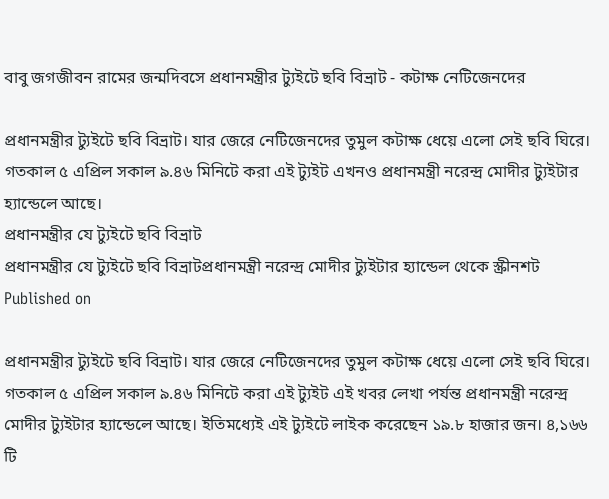বাবু জগজীবন রামের জন্মদিবসে প্রধানমন্ত্রীর ট্যুইটে ছবি বিভ্রাট - কটাক্ষ নেটিজেনদের

প্রধানমন্ত্রীর ট্যুইটে ছবি বিভ্রাট। যার জেরে নেটিজেনদের তুমুল কটাক্ষ ধেয়ে এলো সেই ছবি ঘিরে। গতকাল ৫ এপ্রিল সকাল ৯.৪৬ মিনিটে করা এই ট্যুইট এখনও প্রধানমন্ত্রী নরেন্দ্র মোদীর ট্যুইটার হ্যান্ডেলে আছে।
প্রধানমন্ত্রীর যে ট্যুইটে ছবি বিভ্রাট
প্রধানমন্ত্রীর যে ট্যুইটে ছবি বিভ্রাটপ্রধানমন্ত্রী নরেন্দ্র মোদীর ট্যুইটার হ্যান্ডেল থেকে স্ক্রীনশট
Published on

প্রধানমন্ত্রীর ট্যুইটে ছবি বিভ্রাট। যার জেরে নেটিজেনদের তুমুল কটাক্ষ ধেয়ে এলো সেই ছবি ঘিরে। গতকাল ৫ এপ্রিল সকাল ৯.৪৬ মিনিটে করা এই ট্যুইট এই খবর লেখা পর্যন্ত প্রধানমন্ত্রী নরেন্দ্র মোদীর ট্যুইটার হ্যান্ডেলে আছে। ইতিমধ্যেই এই ট্যুইটে লাইক করেছেন ১৯.৮ হাজার জন। ৪,১৬৬ টি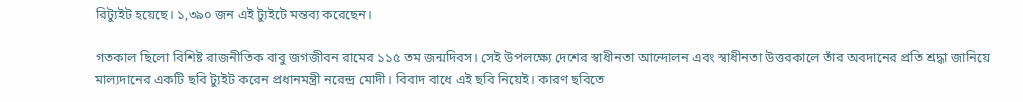রিট্যুইট হয়েছে। ১,৩৯০ জন এই ট্যুইটে মন্তব্য করেছেন।

গতকাল ছিলো বিশিষ্ট রাজনীতিক বাবু জগজীবন রামের ১১৫ তম জন্মদিবস। সেই উপলক্ষ্যে দেশের স্বাধীনতা আন্দোলন এবং স্বাধীনতা উত্তরকালে তাঁর অবদানের প্রতি শ্রদ্ধা জানিয়ে মাল্যদানের একটি ছবি ট্যুইট করেন প্রধানমন্ত্রী নরেন্দ্র মোদী। বিবাদ বাধে এই ছবি নিয়েই। কারণ ছবিতে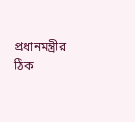প্রধানমন্ত্রীর ঠিক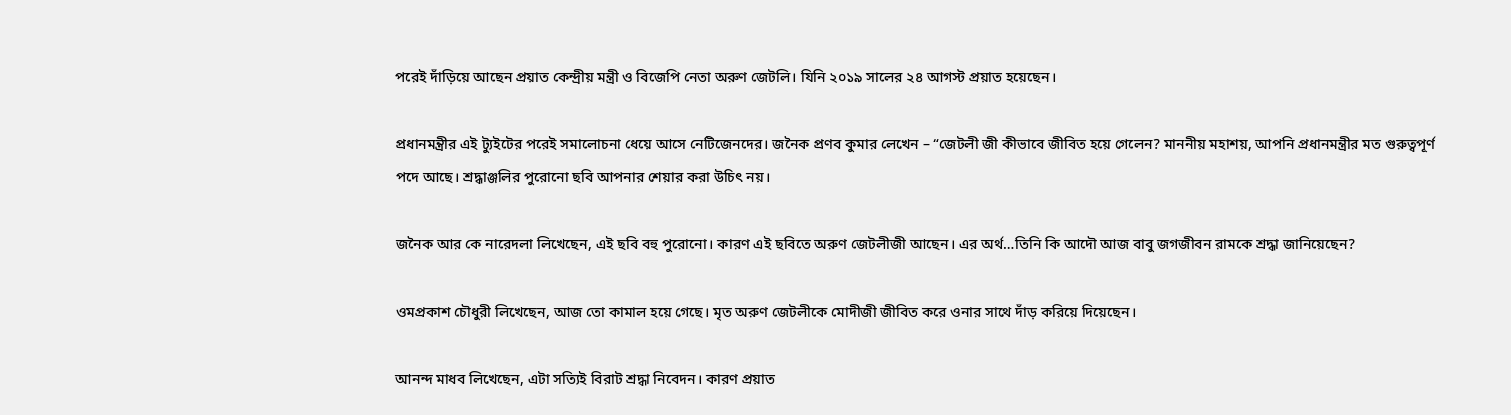পরেই দাঁড়িয়ে আছেন প্রয়াত কেন্দ্রীয় মন্ত্রী ও বিজেপি নেতা অরুণ জেটলি। যিনি ২০১৯ সালের ২৪ আগস্ট প্রয়াত হয়েছেন।

প্রধানমন্ত্রীর এই ট্যুইটের পরেই সমালোচনা ধেয়ে আসে নেটিজেনদের। জনৈক প্রণব কুমার লেখেন – “জেটলী জী কীভাবে জীবিত হয়ে গেলেন? মাননীয় মহাশয়, আপনি প্রধানমন্ত্রীর মত গুরুত্বপূর্ণ পদে আছে। শ্রদ্ধাঞ্জলির পুরোনো ছবি আপনার শেয়ার করা উচিৎ নয়।

জনৈক আর কে নারেদলা লিখেছেন, এই ছবি বহু পুরোনো। কারণ এই ছবিতে অরুণ জেটলীজী আছেন। এর অর্থ…তিনি কি আদৌ আজ বাবু জগজীবন রামকে শ্রদ্ধা জানিয়েছেন?

ওমপ্রকাশ চৌধুরী লিখেছেন, আজ তো কামাল হয়ে গেছে। মৃত অরুণ জেটলীকে মোদীজী জীবিত করে ওনার সাথে দাঁড় করিয়ে দিয়েছেন।

আনন্দ মাধব লিখেছেন, এটা সত্যিই বিরাট শ্রদ্ধা নিবেদন। কারণ প্রয়াত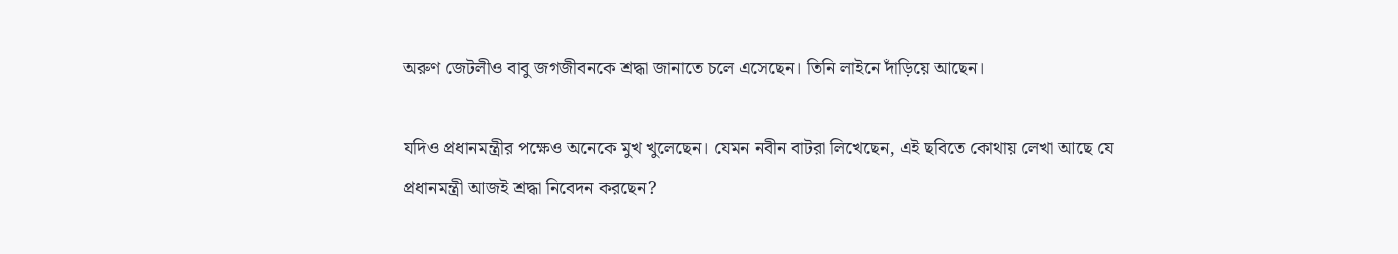অরুণ জেটলীও বাবু জগজীবনকে শ্রদ্ধা জানাতে চলে এসেছেন। তিনি লাইনে দাঁড়িয়ে আছেন।

যদিও প্রধানমন্ত্রীর পক্ষেও অনেকে মুখ খুলেছেন। যেমন নবীন বাটরা লিখেছেন, এই ছবিতে কোথায় লেখা আছে যে প্রধানমন্ত্রী আজই শ্রদ্ধা নিবেদন করছেন?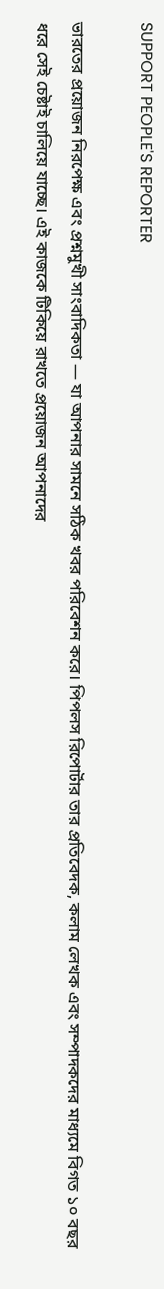SUPPORT PEOPLE'S REPORTER

ভারতের প্রয়োজন নিরপেক্ষ এবং প্রশ্নমুখী সাংবাদিকতা — যা আপনার সামনে সঠিক খবর পরিবেশন করে। পিপলস রিপোর্টার তার প্রতিবেদক, কলাম লেখক এবং সম্পাদকদের মাধ্যমে বিগত ১০ বছর ধরে সেই চেষ্টাই চালিয়ে যাচ্ছে। এই কাজকে টিকিয়ে রাখতে প্রয়োজন আপনাদের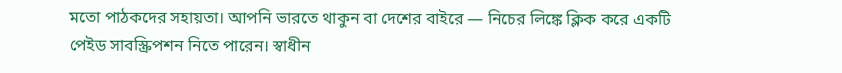মতো পাঠকদের সহায়তা। আপনি ভারতে থাকুন বা দেশের বাইরে — নিচের লিঙ্কে ক্লিক করে একটি পেইড সাবস্ক্রিপশন নিতে পারেন। স্বাধীন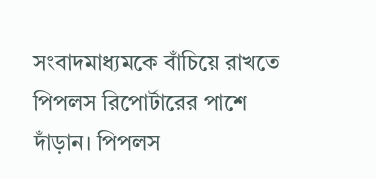সংবাদমাধ্যমকে বাঁচিয়ে রাখতে পিপলস রিপোর্টারের পাশে দাঁড়ান। পিপলস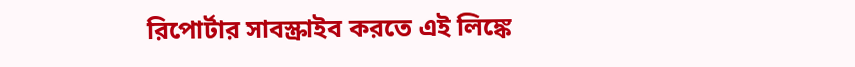রিপোর্টার সাবস্ক্রাইব করতে এই লিঙ্কে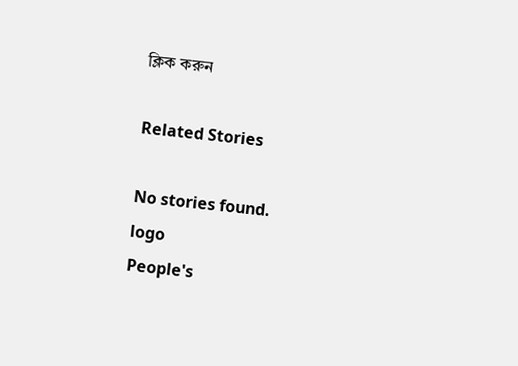ক্লিক করুন

Related Stories

No stories found.
logo
People's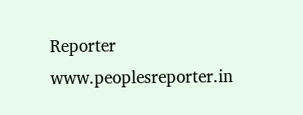Reporter
www.peoplesreporter.in